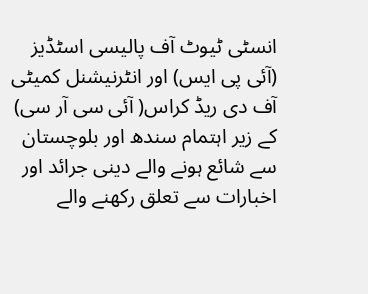انسٹی ٹیوٹ آف پالیسی اسٹڈیز (آئی پی ایس) اور انٹرنیشنل کمیٹی آف دی ریڈ کراس( آئی سی آر سی) کے زیر اہتمام سندھ اور بلوچستان سے شائع ہونے والے دینی جرائد اور اخبارات سے تعلق رکھنے والے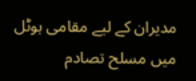مدیران کے لیے مقامی ہوٹل میں مسلح تصادم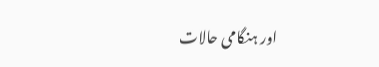اور ہنگامی حالات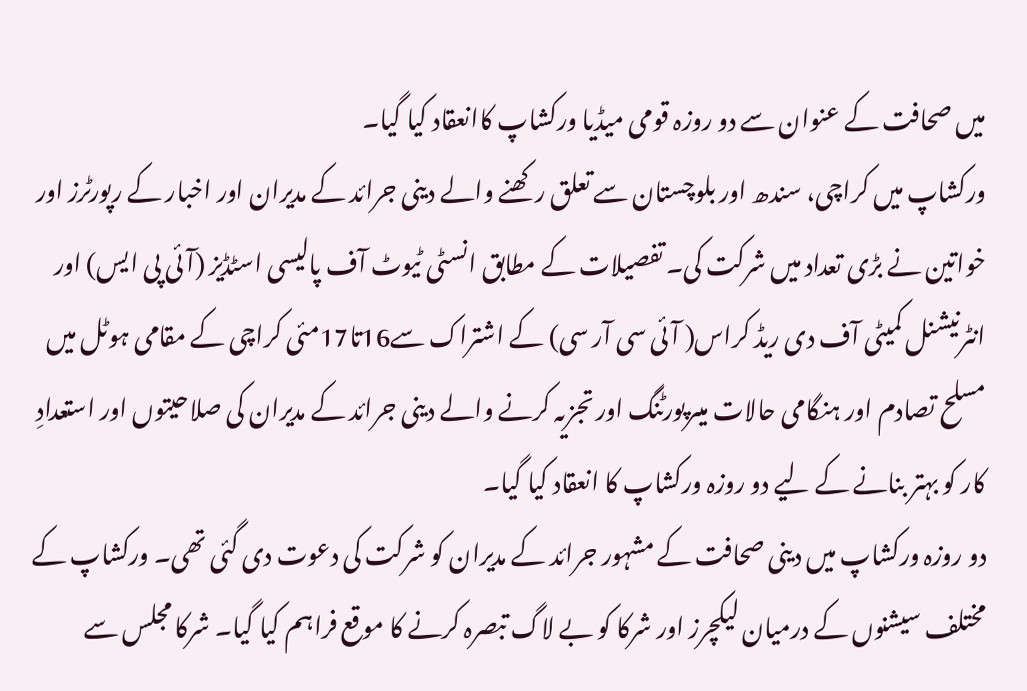میں صحافت کے عنوان سے دو روزہ قومی میڈیا ورکشاپ کاانعقاد کیا گیا۔
ورکشاپ میں کراچی، سندھ اور بلوچستان سے تعلق رکھنے والے دینی جرائد کے مدیران اور اخبار کے رپورٹرز اور خواتین نے بڑی تعداد میں شرکت کی۔ تفصیلات کے مطابق انسٹی ٹیوٹ آف پالیسی اسٹڈیز (آئی پی ایس) اور انٹرنیشنل کمیٹی آف دی ریڈ کراس( آئی سی آر سی) کے اشتراک سے16تا17مئی کراچی کے مقامی ہوٹل میں مسلح تصادم اور ہنگامی حالات میںرپورٹنگ اور تجزیہ کرنے والے دینی جرائد کے مدیران کی صلاحیتوں اور استعدادِ کار کو بہتر بنانے کے لیے دو روزہ ورکشاپ کا انعقاد کیا گیا۔
دو روزہ ورکشاپ میں دینی صحافت کے مشہور جرائد کے مدیران کو شرکت کی دعوت دی گئی تھی۔ ورکشاپ کے مختلف سیشنوں کے درمیان لیکچرز اور شرکا کو بے لاگ تبصرہ کرنے کا موقع فراہم کیا گیا۔ شرکا مجلس سے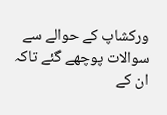ورکشاپ کے حوالے سے سوالات پوچھے گئے تاکہ ان کے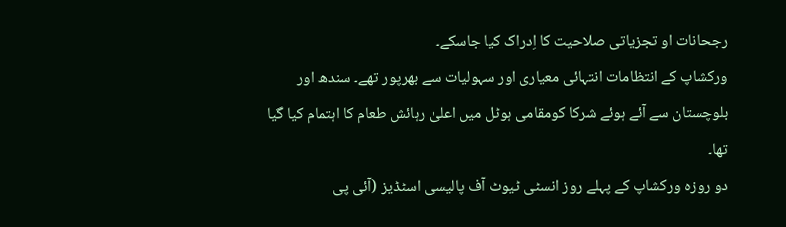رجحانات او تجزیاتی صلاحیت کا اِدراک کیا جاسکے۔
ورکشاپ کے انتظامات انتہائی معیاری اور سہولیات سے بھرپور تھے۔ سندھ اور بلوچستان سے آئے ہوئے شرکا کومقامی ہوٹل میں اعلیٰ رہائش طعام کا اہتمام کیا گیا تھا۔
دو روزہ ورکشاپ کے پہلے روز انسٹی ٹیوٹ آف پالیسی اسٹڈیز (آئی پی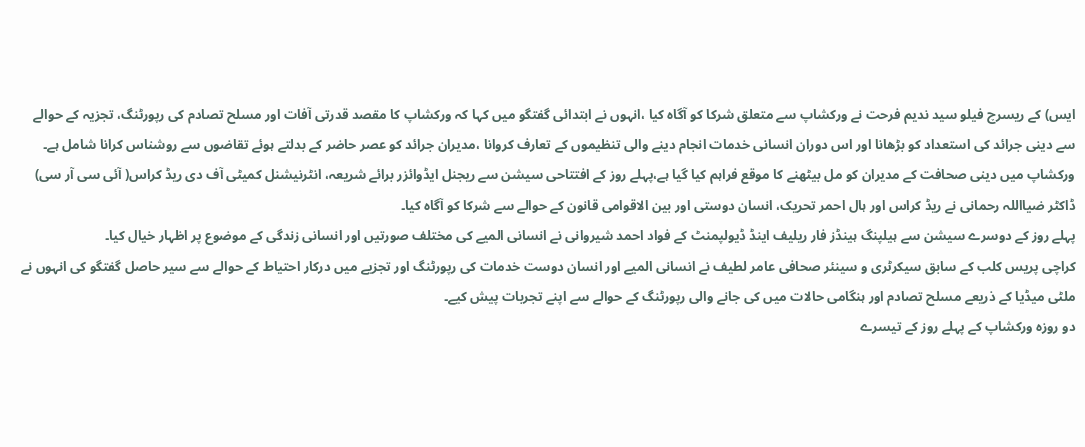ایس) کے ریسرچ فیلو سید ندیم فرحت نے ورکشاپ سے متعلق شرکا کو آگاہ کیا ،انہوں نے ابتدائی گفتگو میں کہا کہ ورکشاپ کا مقصد قدرتی آفات اور مسلح تصادم کی رپورٹنگ، تجزیہ کے حوالے سے دینی جرائد کی استعداد کو بڑھانا اور اس دوران انسانی خدمات انجام دینے والی تنظیموں کے تعارف کروانا ،مدیران جرائد کو عصر حاضر کے بدلتے ہوئے تقاضوں سے روشناس کرانا شامل ہے۔
ورکشاپ میں دینی صحافت کے مدیران کو مل بیٹھنے کا موقع فراہم کیا گیا ہے،پہلے روز کے افتتاحی سیشن سے ریجنل ایڈوائزر برائے شریعہ، انٹرنیشنل کمیٹی آف دی ریڈ کراس( آئی سی آر سی) ڈاکٹر ضیااللہ رحمانی نے ریڈ کراس اور ہال احمر تحریک، انسان دوستی اور بین الاقوامی قانون کے حوالے سے شرکا کو آگاہ کیا۔
پہلے روز کے دوسرے سیشن سے ہیلپنگ ہینڈز فار ریلیف اینڈ ڈیولپمنٹ کے فواد احمد شیروانی نے انسانی المیے کی مختلف صورتیں اور انسانی زندگی کے موضوع پر اظہار خیال کیا۔
کراچی پریس کلب کے سابق سیکرٹری و سینئر صحافی عامر لطیف نے انسانی المیے اور انسان دوست خدمات کی رپورٹنگ اور تجزیے میں درکار احتیاط کے حوالے سے سیر حاصل گفتگو کی انہوں نے ملٹی میڈیا کے ذریعے مسلح تصادم اور ہنگامی حالات میں کی جانے والی رپورٹنگ کے حوالے سے اپنے تجربات پیش کیے۔
دو روزہ ورکشاپ کے پہلے روز کے تیسرے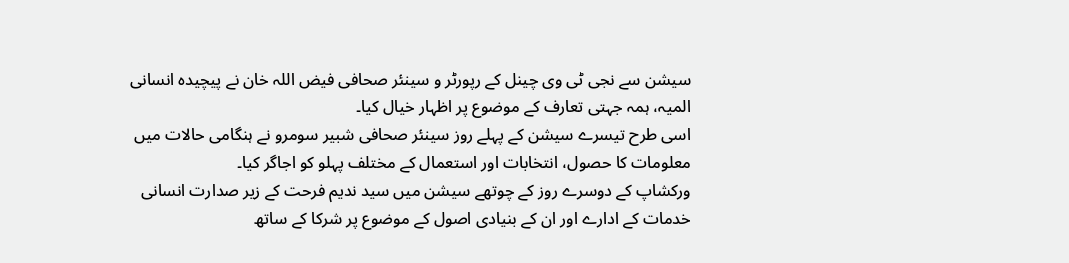سیشن سے نجی ٹی وی چینل کے رپورٹر و سینئر صحافی فیض اللہ خان نے پیچیدہ انسانی المیہ، ہمہ جہتی تعارف کے موضوع پر اظہار خیال کیا۔
اسی طرح تیسرے سیشن کے پہلے روز سینئر صحافی شبیر سومرو نے ہنگامی حالات میں معلومات کا حصول، انتخابات اور استعمال کے مختلف پہلو کو اجاگر کیا۔
ورکشاپ کے دوسرے روز کے چوتھے سیشن میں سید ندیم فرحت کے زیر صدارت انسانی خدمات کے ادارے اور ان کے بنیادی اصول کے موضوع پر شرکا کے ساتھ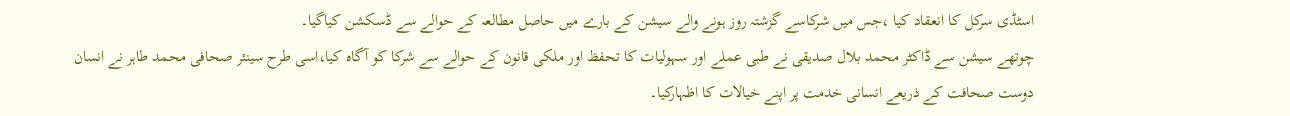اسٹڈی سرکل کا انعقاد کیا ،جس میں شرکاسے گزشتہ روز ہونے والے سیشن کے بارے میں حاصل مطالعہ کے حوالے سے ڈسکشن کیاگیا۔
چوتھے سیشن سے ڈاکٹر محمد بلال صدیقی نے طبی عملے اور سہولیات کا تحفظ اور ملکی قانون کے حوالے سے شرکا کو آگاہ کیا،اسی طرح سینئر صحافی محمد طاہر نے انسان دوست صحافت کے ذریعے انسانی خدمت پر اپنے خیالات کا اظہارکیا۔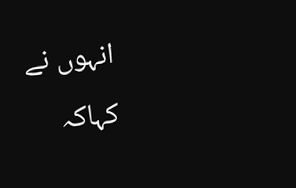انہوں نے کہاکہ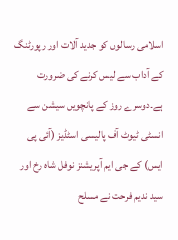اسلامی رسالوں کو جدید آلات اور رپورٹنگ کے آداب سے لیس کرنے کی ضرورت ہے۔دوسرے روز کے پانچویں سیشن سے انسٹی ٹیوٹ آف پالیسی اسٹڈیز (آئی پی ایس) کے جی ایم آپریشنز نوفل شاہ رخ اور سید ندیم فرحت نے مسلح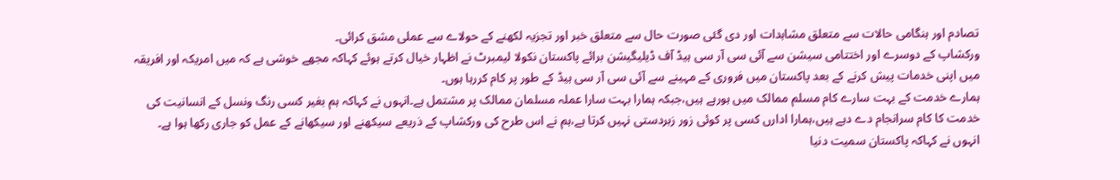تصادم اور ہنگامی حالات سے متعلق مشاہدات اور دی گئی صورت حال سے متعلق خبر اور تجزیہ لکھنے کے حولاے سے عملی مشق کرائی۔
ورکشاپ کے دوسرے اور اختتامی سیشن سے آئی سی آر سی ہیڈ آف ڈیلیگیشن برائے پاکستان نکولا لیمبرٹ نے اظہار خیال کرتے ہوئے کہاکہ مجھے خوشی ہے کہ میں امریکہ اور افریقہ میں اپنی خدمات پیش کرنے کے بعد پاکستان میں فروری کے مہینے سے آئی سی آر سی ہیڈ کے طور پر کام کررہا ہوں۔
ہمارے خدمت کے بہت سارے کام مسلم ممالک میں ہورہے ہیں،جبکہ ہمارا بہت سارا عملہ مسلمان ممالک پر مشتمل ہے۔انہوں نے کہاکہ ہم بغیر کسی رنگ ونسل کے انسانیت کی خدمت کا کام سرانجام دے دہے ہیں،ہمارا ادارں کسی پر کوئی زور زبردستی نہیں کرتا ہے،ہم نے اس طرح کی ورکشاپ کے ذریعے سیکھنے اور سیکھانے کے عمل کو جاری رکھا ہوا ہے۔
انہوں نے کہاکہ پاکستان سمیت دنیا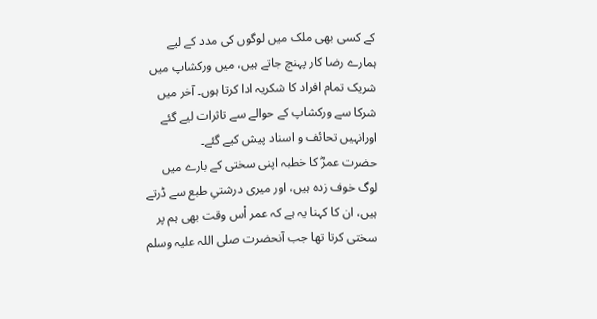کے کسی بھی ملک میں لوگوں کی مدد کے لیے ہمارے رضا کار پہنچ جاتے ہیں، میں ورکشاپ میں شریک تمام افراد کا شکریہ ادا کرتا ہوں۔ آخر میں شرکا سے ورکشاپ کے حوالے سے تاثرات لیے گئے اورانہیں تحائف و اسناد پیش کیے گئے۔
حضرت عمرؓ کا خطبہ اپنی سختی کے بارے میں
لوگ خوف زدہ ہیں، اور میری درشتیِ طبع سے ڈرتے ہیں، ان کا کہنا یہ ہے کہ عمر اْس وقت بھی ہم پر سختی کرتا تھا جب آنحضرت صلی اللہ علیہ وسلم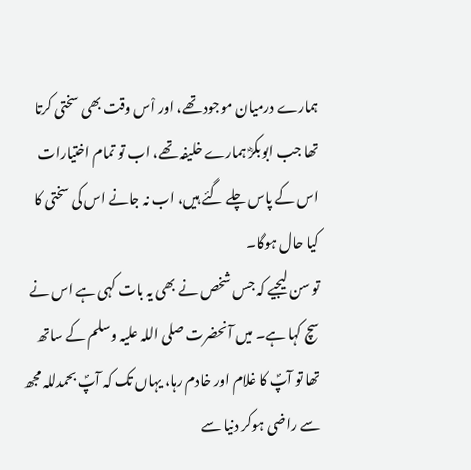ہمارے درمیان موجود تھے، اور اْس وقت بھی سختی کرتا تھا جب ابوبکرؓ ہمارے خلیفہ تھے، اب تو تمام اختیارات اس کے پاس چلے گئے ہیں، اب نہ جانے اس کی سختی کا کیا حال ہوگا۔
تو سن لیجیے کہ جس شخص نے بھی یہ بات کہی ہے اس نے سچ کہا ہے۔ میں آنحضرت صلی اللہ علیہ وسلم کے ساتھ تھا تو آپؐ کا غلام اور خادم رہا، یہاں تک کہ آپؐ بحمدللہ مجھ سے راضی ہوکر دنیا سے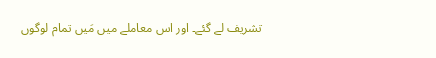تشریف لے گئے۔ اور اس معاملے میں مَیں تمام لوگوں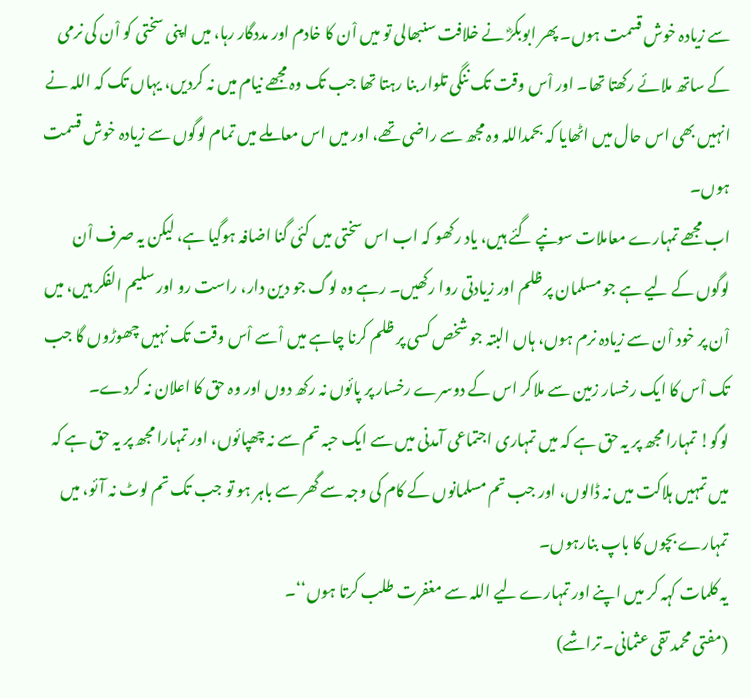سے زیادہ خوش قسمت ہوں۔ پھر ابوبکرؓ نے خلافت سنبھالی تو میں اْن کا خادم اور مددگار رہا، میں اپنی سختی کو اْن کی نرمی کے ساتھ ملائے رکھتا تھا۔ اور اْس وقت تک ننگی تلوار بنا رہتا تھا جب تک وہ مجھے نیام میں نہ کردیں، یہاں تک کہ اللہ نے انہیں بھی اس حال میں اٹھایا کہ بحمداللہ وہ مجھ سے راضی تھے، اور میں اس معاملے میں تمام لوگوں سے زیادہ خوش قسمت ہوں۔
اب مجھے تمہارے معاملات سونپے گئے ہیں، یاد رکھو کہ اب اس سختی میں کئی گنا اضافہ ہوگیا ہے، لیکن یہ صرف اْن لوگوں کے لیے ہے جو مسلمان پر ظلم اور زیادتی روا رکھیں۔ رہے وہ لوگ جو دین دار، راست رو اور سلیم الفکر ہیں، میں اْن پر خود اْن سے زیادہ نرم ہوں، ہاں البتہ جو شخص کسی پر ظلم کرنا چاہے میں اْسے اْس وقت تک نہیں چھوڑوں گا جب تک اْس کا ایک رخسار زمین سے ملاکر اس کے دوسرے رخسار پر پائوں نہ رکھ دوں اور وہ حق کا اعلان نہ کردے۔
لوگو! تمہارا مجھ پر یہ حق ہے کہ میں تمہاری اجتماعی آمدنی میں سے ایک حبہ تم سے نہ چھپائوں، اور تمہارا مجھ پر یہ حق ہے کہ میں تمہیں ہلاکت میں نہ ڈالوں، اور جب تم مسلمانوں کے کام کی وجہ سے گھر سے باہر ہو تو جب تک تم لوٹ نہ آئو، میں تمہارے بچوں کا باپ بنارہوں۔
یہ کلمات کہہ کر میں اپنے اور تمہارے لیے اللہ سے مغفرت طلب کرتا ہوں‘‘۔
(مفتی محمد تقی عثمانی۔ تراشے)